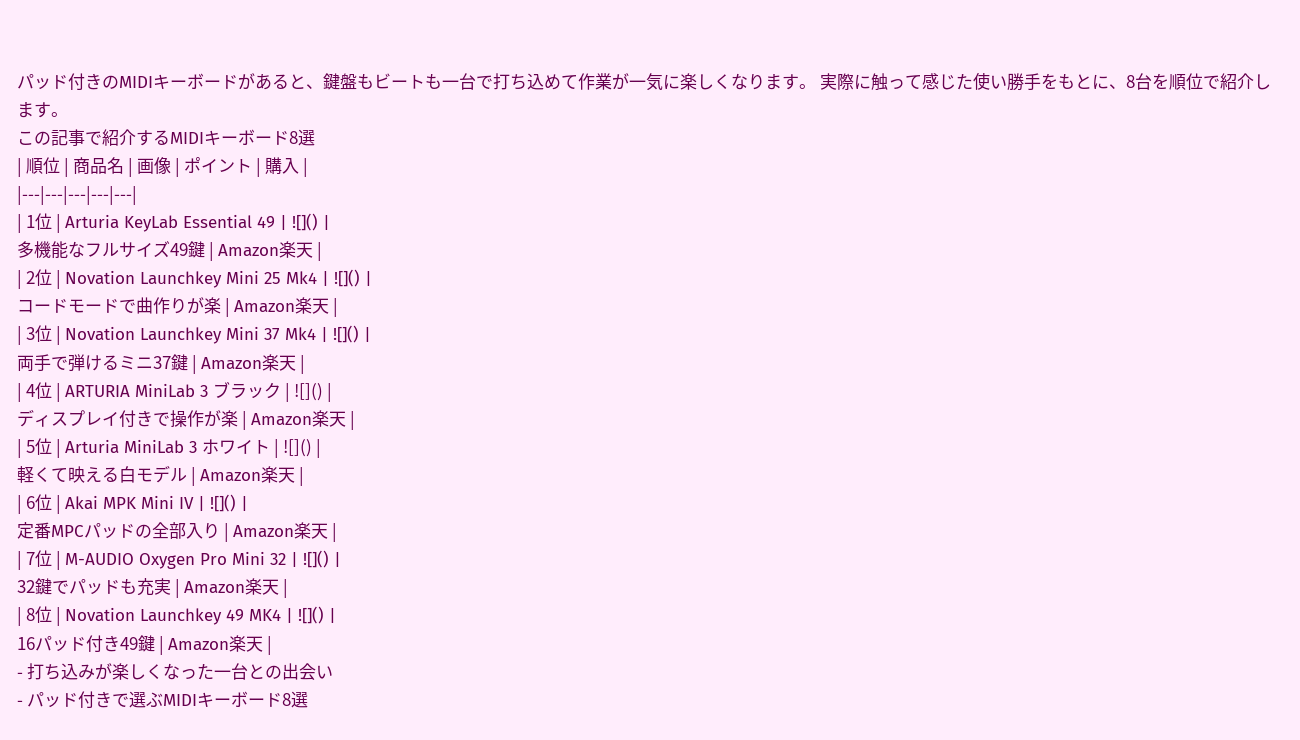パッド付きのMIDIキーボードがあると、鍵盤もビートも一台で打ち込めて作業が一気に楽しくなります。 実際に触って感じた使い勝手をもとに、8台を順位で紹介します。
この記事で紹介するMIDIキーボード8選
| 順位 | 商品名 | 画像 | ポイント | 購入 |
|---|---|---|---|---|
| 1位 | Arturia KeyLab Essential 49 | ![]() |
多機能なフルサイズ49鍵 | Amazon楽天 |
| 2位 | Novation Launchkey Mini 25 Mk4 | ![]() |
コードモードで曲作りが楽 | Amazon楽天 |
| 3位 | Novation Launchkey Mini 37 Mk4 | ![]() |
両手で弾けるミニ37鍵 | Amazon楽天 |
| 4位 | ARTURIA MiniLab 3 ブラック | ![]() |
ディスプレイ付きで操作が楽 | Amazon楽天 |
| 5位 | Arturia MiniLab 3 ホワイト | ![]() |
軽くて映える白モデル | Amazon楽天 |
| 6位 | Akai MPK Mini IV | ![]() |
定番MPCパッドの全部入り | Amazon楽天 |
| 7位 | M-AUDIO Oxygen Pro Mini 32 | ![]() |
32鍵でパッドも充実 | Amazon楽天 |
| 8位 | Novation Launchkey 49 MK4 | ![]() |
16パッド付き49鍵 | Amazon楽天 |
- 打ち込みが楽しくなった一台との出会い
- パッド付きで選ぶMIDIキーボード8選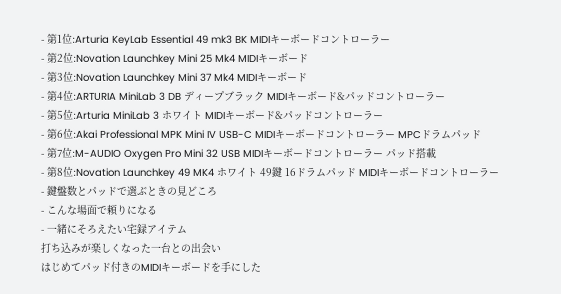- 第1位:Arturia KeyLab Essential 49 mk3 BK MIDIキーボードコントローラー
- 第2位:Novation Launchkey Mini 25 Mk4 MIDIキーボード
- 第3位:Novation Launchkey Mini 37 Mk4 MIDIキーボード
- 第4位:ARTURIA MiniLab 3 DB ディープブラック MIDIキーボード&パッドコントローラー
- 第5位:Arturia MiniLab 3 ホワイト MIDIキーボード&パッドコントローラー
- 第6位:Akai Professional MPK Mini IV USB-C MIDIキーボードコントローラー MPCドラムパッド
- 第7位:M-AUDIO Oxygen Pro Mini 32 USB MIDIキーボードコントローラー パッド搭載
- 第8位:Novation Launchkey 49 MK4 ホワイト 49鍵 16ドラムパッド MIDIキーボードコントローラー
- 鍵盤数とパッドで選ぶときの見どころ
- こんな場面で頼りになる
- 一緒にそろえたい宅録アイテム
打ち込みが楽しくなった一台との出会い
はじめてパッド付きのMIDIキーボードを手にした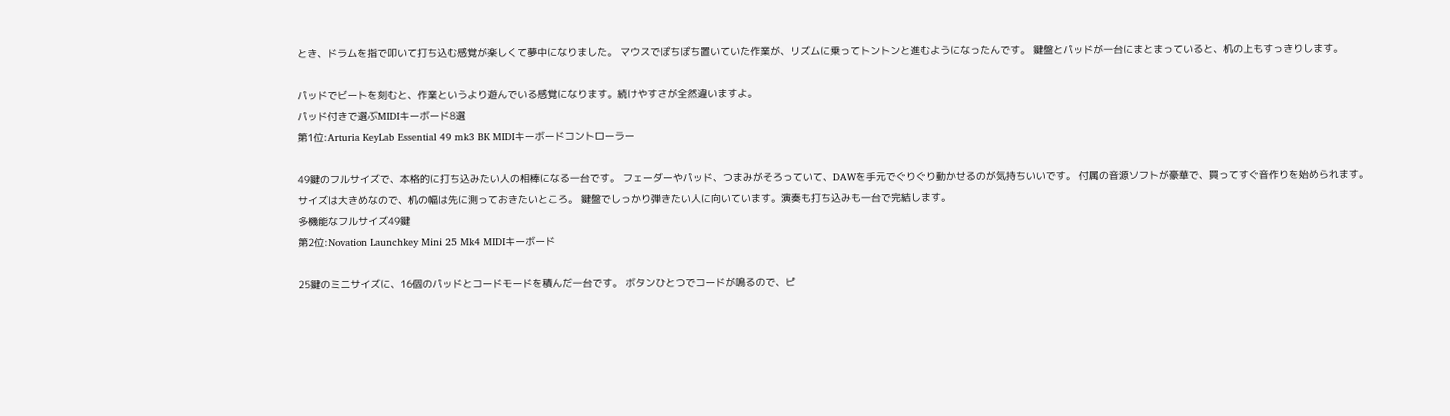とき、ドラムを指で叩いて打ち込む感覚が楽しくて夢中になりました。 マウスでぽちぽち置いていた作業が、リズムに乗ってトントンと進むようになったんです。 鍵盤とパッドが一台にまとまっていると、机の上もすっきりします。

パッドでビートを刻むと、作業というより遊んでいる感覚になります。続けやすさが全然違いますよ。
パッド付きで選ぶMIDIキーボード8選
第1位:Arturia KeyLab Essential 49 mk3 BK MIDIキーボードコントローラー

49鍵のフルサイズで、本格的に打ち込みたい人の相棒になる一台です。 フェーダーやパッド、つまみがそろっていて、DAWを手元でぐりぐり動かせるのが気持ちいいです。 付属の音源ソフトが豪華で、買ってすぐ音作りを始められます。
サイズは大きめなので、机の幅は先に測っておきたいところ。 鍵盤でしっかり弾きたい人に向いています。演奏も打ち込みも一台で完結します。
多機能なフルサイズ49鍵
第2位:Novation Launchkey Mini 25 Mk4 MIDIキーボード

25鍵のミニサイズに、16個のパッドとコードモードを積んだ一台です。 ボタンひとつでコードが鳴るので、ピ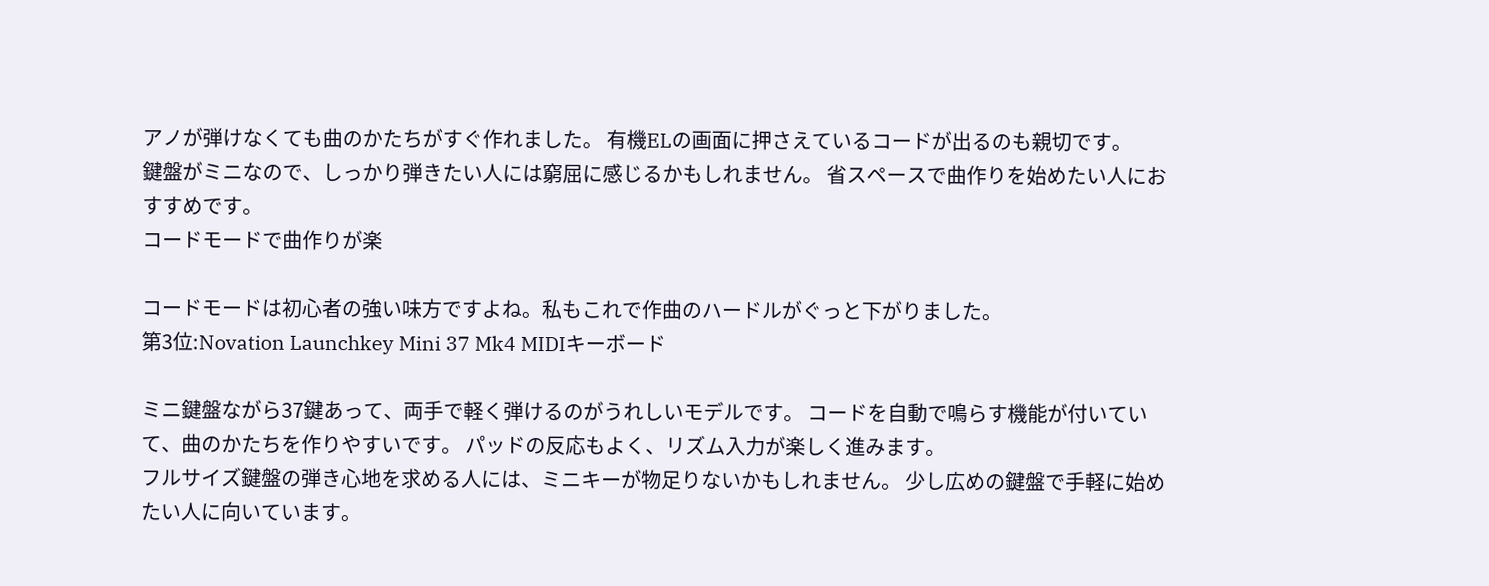アノが弾けなくても曲のかたちがすぐ作れました。 有機ELの画面に押さえているコードが出るのも親切です。
鍵盤がミニなので、しっかり弾きたい人には窮屈に感じるかもしれません。 省スペースで曲作りを始めたい人におすすめです。
コードモードで曲作りが楽

コードモードは初心者の強い味方ですよね。私もこれで作曲のハードルがぐっと下がりました。
第3位:Novation Launchkey Mini 37 Mk4 MIDIキーボード

ミニ鍵盤ながら37鍵あって、両手で軽く弾けるのがうれしいモデルです。 コードを自動で鳴らす機能が付いていて、曲のかたちを作りやすいです。 パッドの反応もよく、リズム入力が楽しく進みます。
フルサイズ鍵盤の弾き心地を求める人には、ミニキーが物足りないかもしれません。 少し広めの鍵盤で手軽に始めたい人に向いています。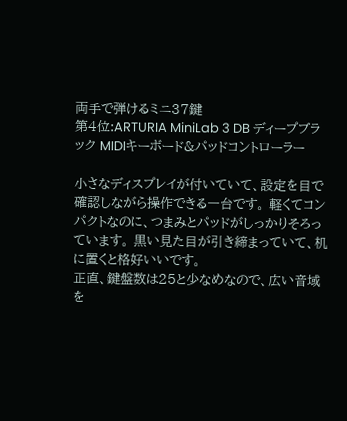両手で弾けるミニ37鍵
第4位:ARTURIA MiniLab 3 DB ディープブラック MIDIキーボード&パッドコントローラー

小さなディスプレイが付いていて、設定を目で確認しながら操作できる一台です。 軽くてコンパクトなのに、つまみとパッドがしっかりそろっています。 黒い見た目が引き締まっていて、机に置くと格好いいです。
正直、鍵盤数は25と少なめなので、広い音域を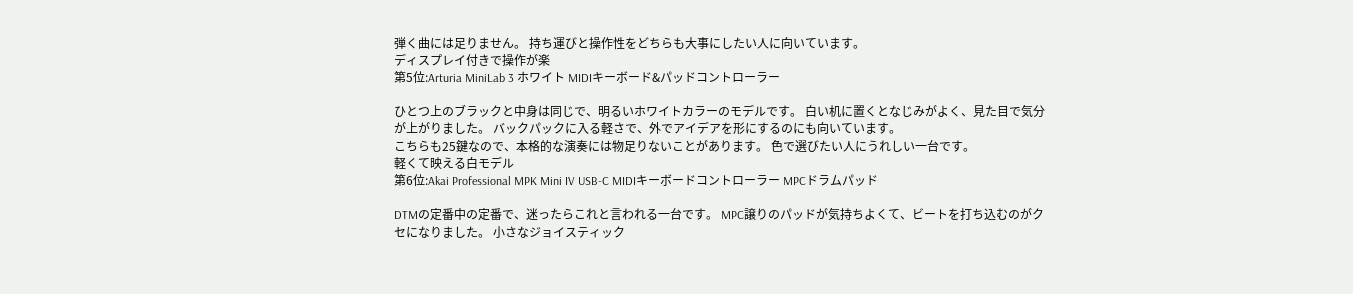弾く曲には足りません。 持ち運びと操作性をどちらも大事にしたい人に向いています。
ディスプレイ付きで操作が楽
第5位:Arturia MiniLab 3 ホワイト MIDIキーボード&パッドコントローラー

ひとつ上のブラックと中身は同じで、明るいホワイトカラーのモデルです。 白い机に置くとなじみがよく、見た目で気分が上がりました。 バックパックに入る軽さで、外でアイデアを形にするのにも向いています。
こちらも25鍵なので、本格的な演奏には物足りないことがあります。 色で選びたい人にうれしい一台です。
軽くて映える白モデル
第6位:Akai Professional MPK Mini IV USB-C MIDIキーボードコントローラー MPCドラムパッド

DTMの定番中の定番で、迷ったらこれと言われる一台です。 MPC譲りのパッドが気持ちよくて、ビートを打ち込むのがクセになりました。 小さなジョイスティック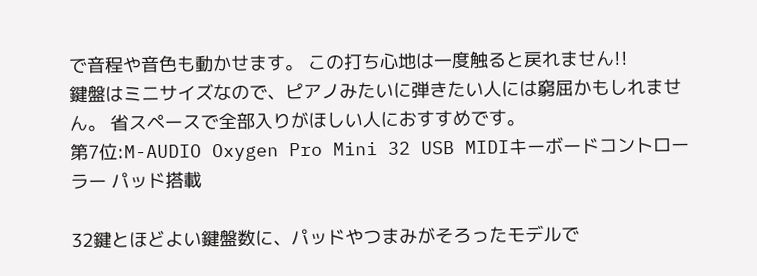で音程や音色も動かせます。 この打ち心地は一度触ると戻れません!!
鍵盤はミニサイズなので、ピアノみたいに弾きたい人には窮屈かもしれません。 省スペースで全部入りがほしい人におすすめです。
第7位:M-AUDIO Oxygen Pro Mini 32 USB MIDIキーボードコントローラー パッド搭載

32鍵とほどよい鍵盤数に、パッドやつまみがそろったモデルで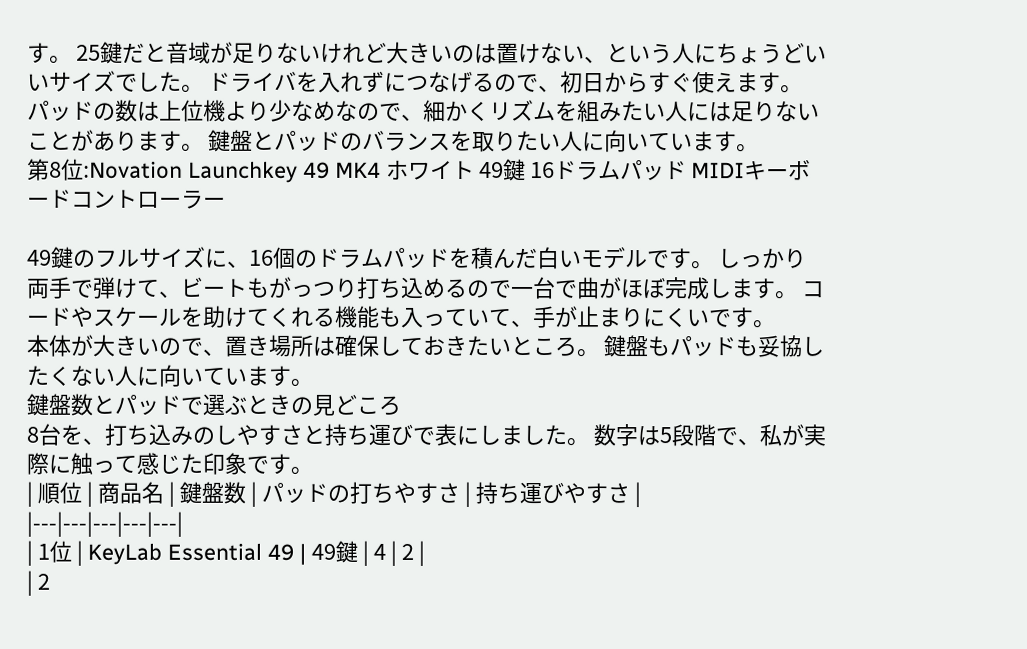す。 25鍵だと音域が足りないけれど大きいのは置けない、という人にちょうどいいサイズでした。 ドライバを入れずにつなげるので、初日からすぐ使えます。
パッドの数は上位機より少なめなので、細かくリズムを組みたい人には足りないことがあります。 鍵盤とパッドのバランスを取りたい人に向いています。
第8位:Novation Launchkey 49 MK4 ホワイト 49鍵 16ドラムパッド MIDIキーボードコントローラー

49鍵のフルサイズに、16個のドラムパッドを積んだ白いモデルです。 しっかり両手で弾けて、ビートもがっつり打ち込めるので一台で曲がほぼ完成します。 コードやスケールを助けてくれる機能も入っていて、手が止まりにくいです。
本体が大きいので、置き場所は確保しておきたいところ。 鍵盤もパッドも妥協したくない人に向いています。
鍵盤数とパッドで選ぶときの見どころ
8台を、打ち込みのしやすさと持ち運びで表にしました。 数字は5段階で、私が実際に触って感じた印象です。
| 順位 | 商品名 | 鍵盤数 | パッドの打ちやすさ | 持ち運びやすさ |
|---|---|---|---|---|
| 1位 | KeyLab Essential 49 | 49鍵 | 4 | 2 |
| 2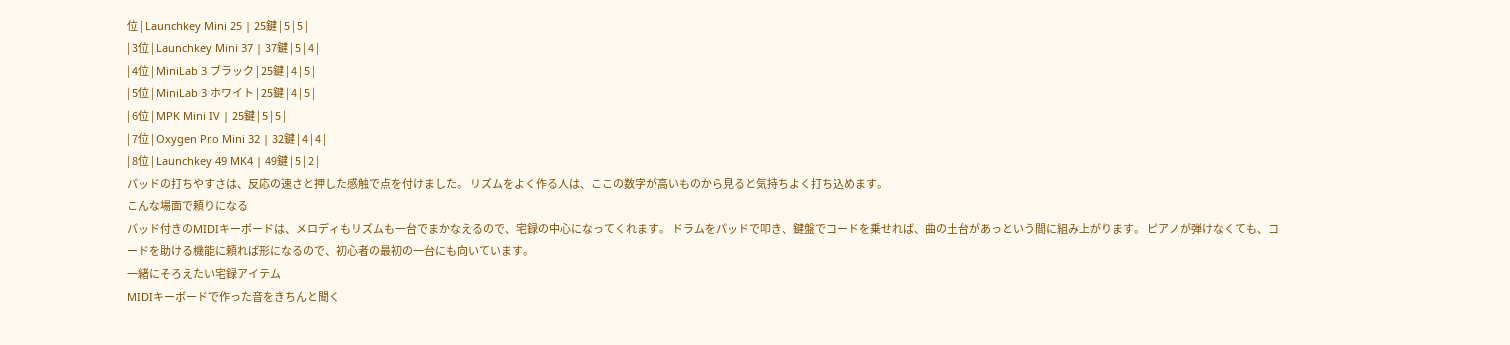位 | Launchkey Mini 25 | 25鍵 | 5 | 5 |
| 3位 | Launchkey Mini 37 | 37鍵 | 5 | 4 |
| 4位 | MiniLab 3 ブラック | 25鍵 | 4 | 5 |
| 5位 | MiniLab 3 ホワイト | 25鍵 | 4 | 5 |
| 6位 | MPK Mini IV | 25鍵 | 5 | 5 |
| 7位 | Oxygen Pro Mini 32 | 32鍵 | 4 | 4 |
| 8位 | Launchkey 49 MK4 | 49鍵 | 5 | 2 |
パッドの打ちやすさは、反応の速さと押した感触で点を付けました。 リズムをよく作る人は、ここの数字が高いものから見ると気持ちよく打ち込めます。
こんな場面で頼りになる
パッド付きのMIDIキーボードは、メロディもリズムも一台でまかなえるので、宅録の中心になってくれます。 ドラムをパッドで叩き、鍵盤でコードを乗せれば、曲の土台があっという間に組み上がります。 ピアノが弾けなくても、コードを助ける機能に頼れば形になるので、初心者の最初の一台にも向いています。
一緒にそろえたい宅録アイテム
MIDIキーボードで作った音をきちんと聞く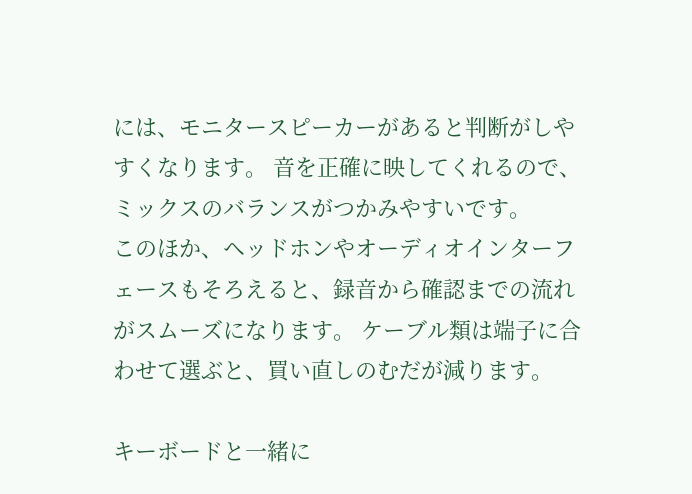には、モニタースピーカーがあると判断がしやすくなります。 音を正確に映してくれるので、ミックスのバランスがつかみやすいです。
このほか、ヘッドホンやオーディオインターフェースもそろえると、録音から確認までの流れがスムーズになります。 ケーブル類は端子に合わせて選ぶと、買い直しのむだが減ります。

キーボードと一緒に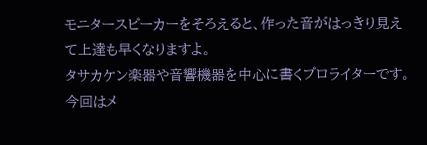モニタースピーカーをそろえると、作った音がはっきり見えて上達も早くなりますよ。
タサカケン楽器や音響機器を中心に書くプロライターです。今回はメ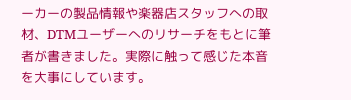ーカーの製品情報や楽器店スタッフへの取材、DTMユーザーへのリサーチをもとに筆者が書きました。実際に触って感じた本音を大事にしています。